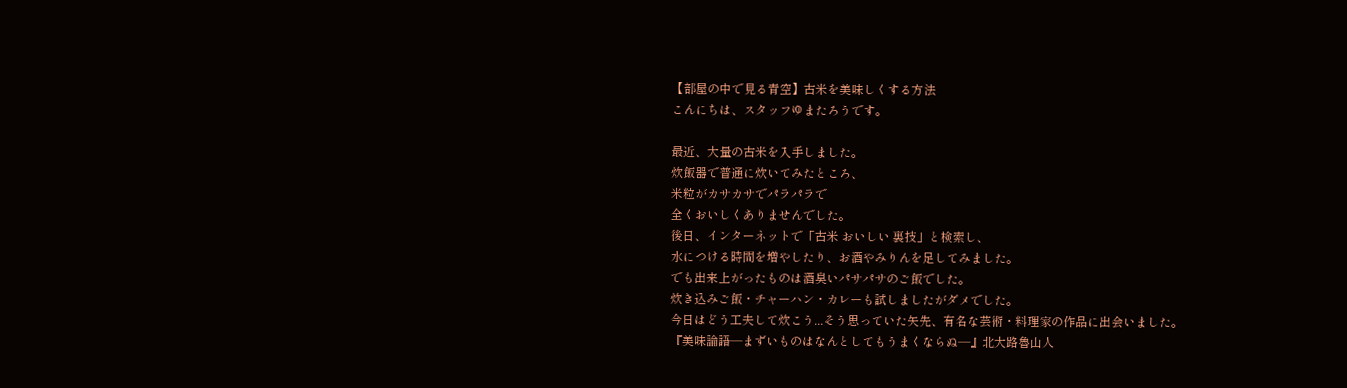【部屋の中で見る青空】古米を美味しくする方法
こんにちは、スタッフゆまたろうです。

最近、大量の古米を入手しました。
炊飯器で普通に炊いてみたところ、
米粒がカサカサでパラパラで
全くおいしくありませんでした。
後日、インターネットで「古米 おいしい 裏技」と検索し、
水につける時間を増やしたり、お酒やみりんを足してみました。
でも出来上がったものは酒臭いパサパサのご飯でした。
炊き込みご飯・チャーハン・カレーも試しましたがダメでした。
今日はどう工夫して炊こう...そう思っていた矢先、有名な芸術・料理家の作品に出会いました。
『美味論語―まずいものはなんとしてもうまくならぬ―』北大路魯山人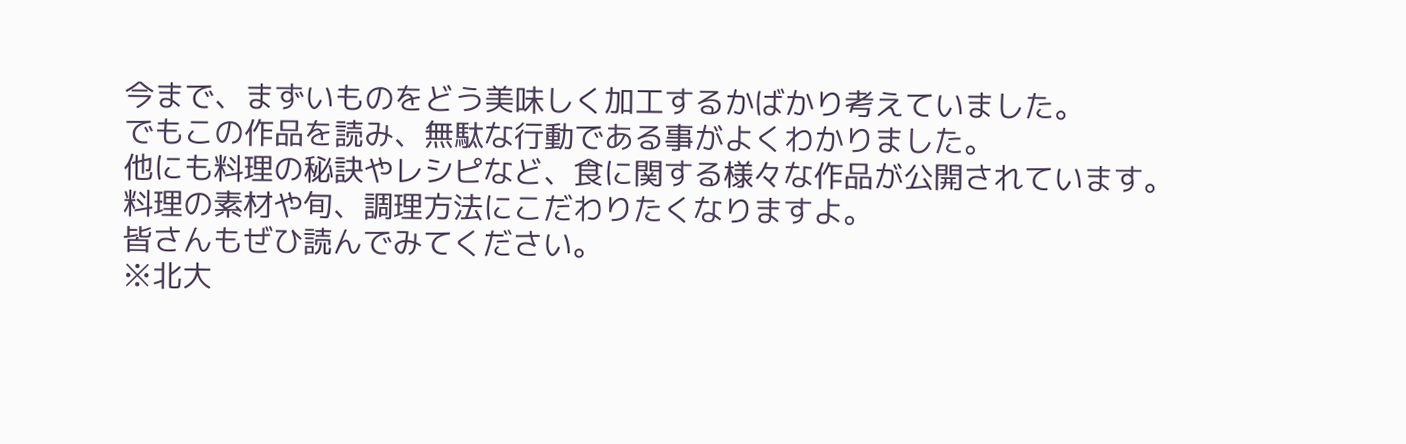今まで、まずいものをどう美味しく加工するかばかり考えていました。
でもこの作品を読み、無駄な行動である事がよくわかりました。
他にも料理の秘訣やレシピなど、食に関する様々な作品が公開されています。
料理の素材や旬、調理方法にこだわりたくなりますよ。
皆さんもぜひ読んでみてください。
※北大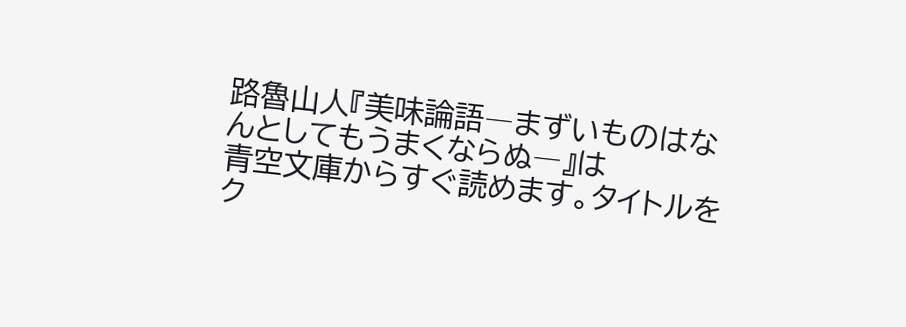路魯山人『美味論語―まずいものはなんとしてもうまくならぬ―』は
青空文庫からすぐ読めます。タイトルをク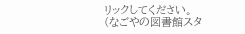リックしてください。
(なごやの図書館スタ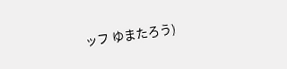ッフ ゆまたろう)